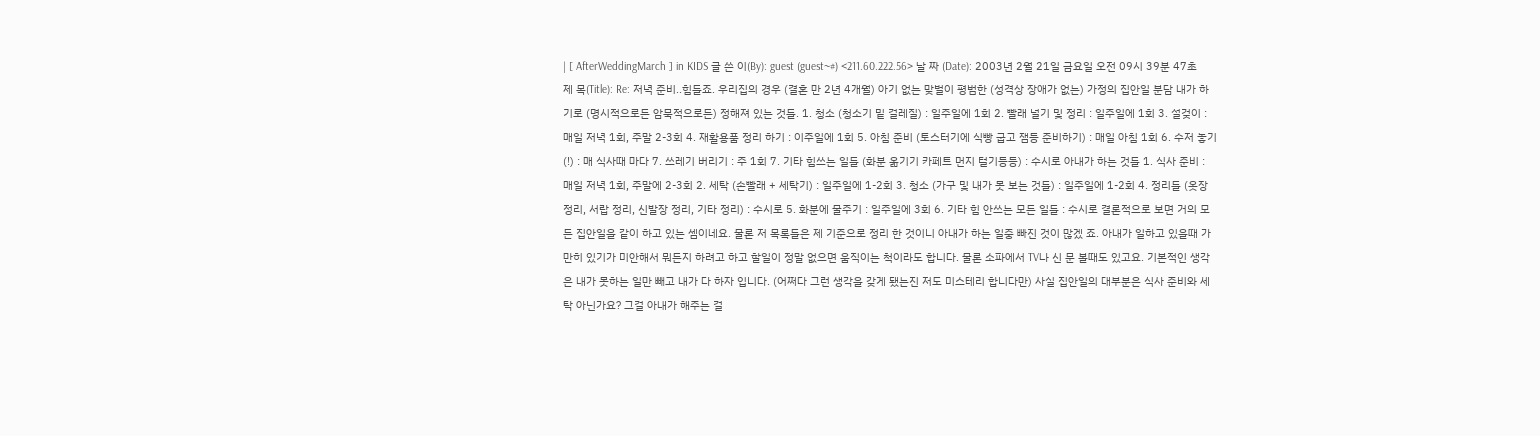| [ AfterWeddingMarch ] in KIDS 글 쓴 이(By): guest (guest~#) <211.60.222.56> 날 짜 (Date): 2003년 2월 21일 금요일 오전 09시 39분 47초 제 목(Title): Re: 저녁 준비..힘들죠. 우리집의 경우 (결혼 만 2년 4개월) 아기 없는 맞벌이 평범한 (성격상 장애가 없는) 가정의 집안일 분담 내가 하기로 (명시적으로든 암묵적으로든) 정해져 있는 것들. 1. 청소 (청소기 밑 걸레질) : 일주일에 1회 2. 빨래 널기 및 정리 : 일주일에 1회 3. 설겆이 : 매일 저녁 1회, 주말 2-3회 4. 재활용품 정리 하기 : 이주일에 1회 5. 아침 준비 (토스터기에 식빵 굽고 잼등 준비하기) : 매일 아침 1회 6. 수저 놓기 (!) : 매 식사때 마다 7. 쓰레기 버리기 : 주 1회 7. 기타 힘쓰는 일들 (화분 옮기기 카페트 먼지 털기등등) : 수시로 아내가 하는 것들 1. 식사 준비 : 매일 저녁 1회, 주말에 2-3회 2. 세탁 (손빨래 + 세탁기) : 일주일에 1-2회 3. 청소 (가구 및 내가 못 보는 것들) : 일주일에 1-2회 4. 정리들 (옷장정리, 서랍 정리, 신발장 정리, 기타 정리) : 수시로 5. 화분에 물주기 : 일주일에 3회 6. 기타 힘 안쓰는 모든 일들 : 수시로 결론적으로 보면 거의 모든 집안일을 같이 하고 있는 셈이네요. 물론 저 목록들은 제 기준으로 정리 한 것이니 아내가 하는 일중 빠진 것이 많겠 죠. 아내가 일하고 있을때 가만히 있기가 미안해서 뭐든지 하려고 하고 할일이 정말 없으면 움직이는 척이라도 합니다. 물론 소파에서 TV나 신 문 볼때도 있고요. 기본적인 생각은 내가 못하는 일만 빼고 내가 다 하자 입니다. (어쩌다 그런 생각을 갖게 됐는진 저도 미스테리 합니다만) 사실 집안일의 대부분은 식사 준비와 세탁 아닌가요? 그걸 아내가 해주는 걸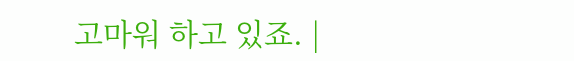고마워 하고 있죠. |